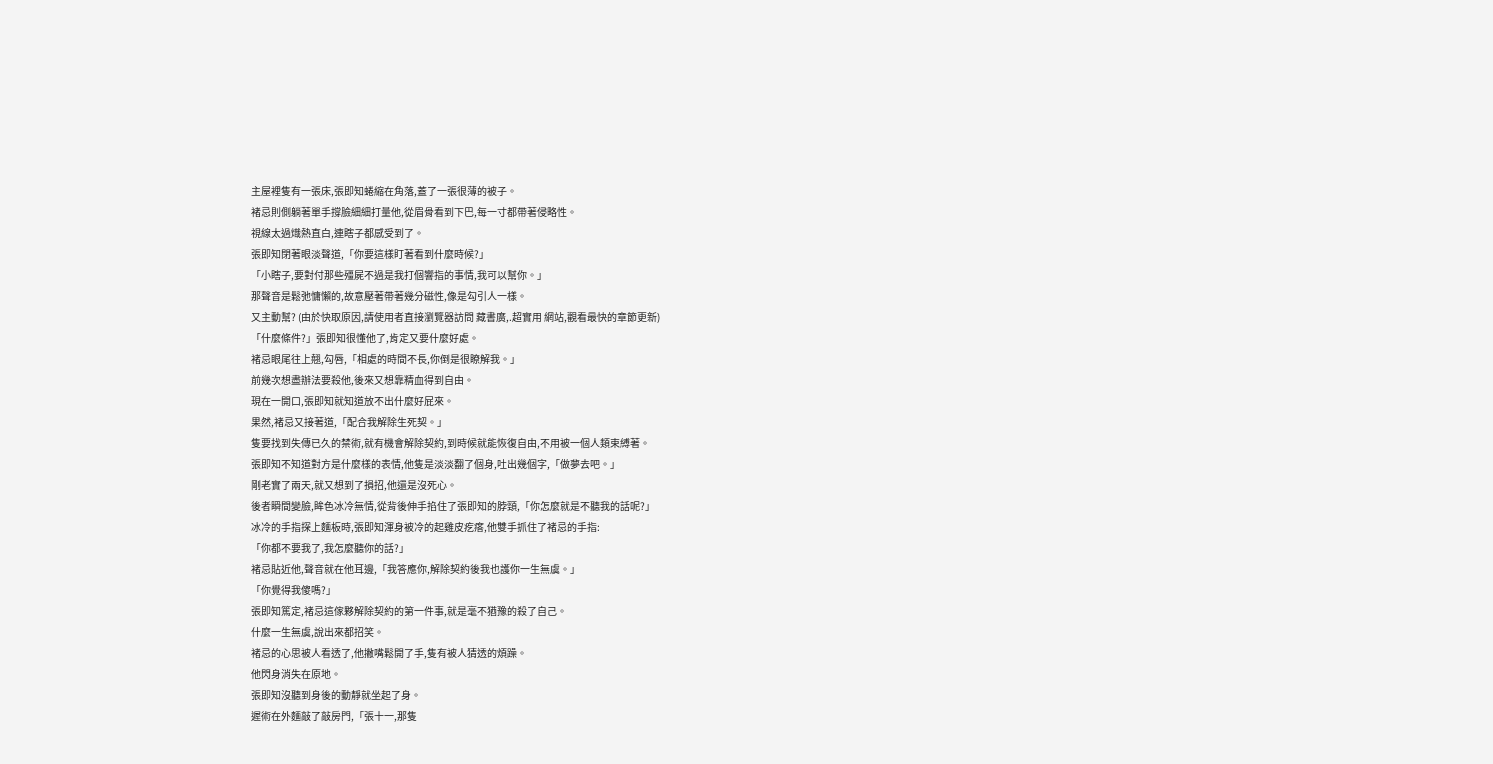主屋裡隻有一張床,張即知蜷縮在角落,蓋了一張很薄的被子。
褚忌則側躺著單手撐臉細細打量他,從眉骨看到下巴,每一寸都帶著侵略性。
視線太過熾熱直白,連瞎子都感受到了。
張即知閉著眼淡聲道,「你要這樣盯著看到什麼時候?」
「小瞎子,要對付那些殭屍不過是我打個響指的事情,我可以幫你。」
那聲音是鬆弛慵懶的,故意壓著帶著幾分磁性,像是勾引人一樣。
又主動幫? (由於快取原因,請使用者直接瀏覽器訪問 藏書廣,.超實用 網站,觀看最快的章節更新)
「什麼條件?」張即知很懂他了,肯定又要什麼好處。
褚忌眼尾往上翹,勾唇,「相處的時間不長,你倒是很瞭解我。」
前幾次想盡辦法要殺他,後來又想靠精血得到自由。
現在一開口,張即知就知道放不出什麼好屁來。
果然,褚忌又接著道,「配合我解除生死契。」
隻要找到失傳已久的禁術,就有機會解除契約,到時候就能恢復自由,不用被一個人類束縛著。
張即知不知道對方是什麼樣的表情,他隻是淡淡翻了個身,吐出幾個字,「做夢去吧。」
剛老實了兩天,就又想到了損招,他還是沒死心。
後者瞬間變臉,眸色冰冷無情,從背後伸手掐住了張即知的脖頸,「你怎麼就是不聽我的話呢?」
冰冷的手指探上麵板時,張即知渾身被冷的起雞皮疙瘩,他雙手抓住了褚忌的手指:
「你都不要我了,我怎麼聽你的話?」
褚忌貼近他,聲音就在他耳邊,「我答應你,解除契約後我也護你一生無虞。」
「你覺得我傻嗎?」
張即知篤定,褚忌這傢夥解除契約的第一件事,就是毫不猶豫的殺了自己。
什麼一生無虞,說出來都招笑。
褚忌的心思被人看透了,他撇嘴鬆開了手,隻有被人猜透的煩躁。
他閃身消失在原地。
張即知沒聽到身後的動靜就坐起了身。
遲術在外麵敲了敲房門,「張十一,那隻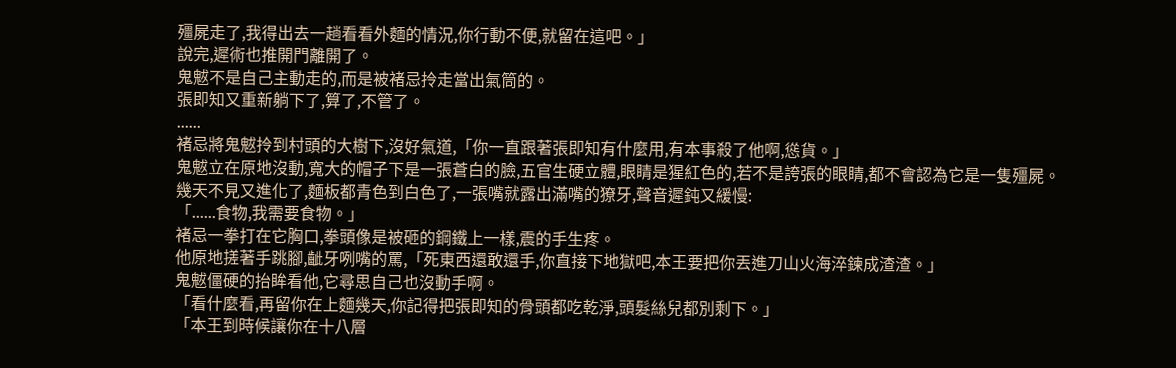殭屍走了,我得出去一趟看看外麵的情況,你行動不便,就留在這吧。」
說完,遲術也推開門離開了。
鬼魃不是自己主動走的,而是被褚忌拎走當出氣筒的。
張即知又重新躺下了,算了,不管了。
......
褚忌將鬼魃拎到村頭的大樹下,沒好氣道,「你一直跟著張即知有什麼用,有本事殺了他啊,慫貨。」
鬼魃立在原地沒動,寬大的帽子下是一張蒼白的臉,五官生硬立體,眼睛是猩紅色的,若不是誇張的眼睛,都不會認為它是一隻殭屍。
幾天不見又進化了,麵板都青色到白色了,一張嘴就露出滿嘴的獠牙,聲音遲鈍又緩慢:
「......食物,我需要食物。」
褚忌一拳打在它胸口,拳頭像是被砸的鋼鐵上一樣,震的手生疼。
他原地搓著手跳腳,齜牙咧嘴的罵,「死東西還敢還手,你直接下地獄吧,本王要把你丟進刀山火海淬鍊成渣渣。」
鬼魃僵硬的抬眸看他,它尋思自己也沒動手啊。
「看什麼看,再留你在上麵幾天,你記得把張即知的骨頭都吃乾淨,頭髮絲兒都別剩下。」
「本王到時候讓你在十八層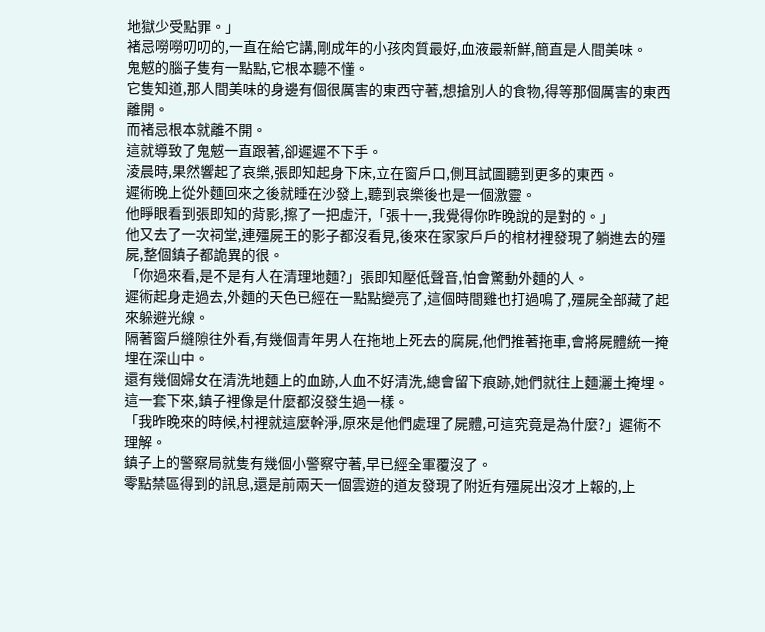地獄少受點罪。」
褚忌嘮嘮叨叨的,一直在給它講,剛成年的小孩肉質最好,血液最新鮮,簡直是人間美味。
鬼魃的腦子隻有一點點,它根本聽不懂。
它隻知道,那人間美味的身邊有個很厲害的東西守著,想搶別人的食物,得等那個厲害的東西離開。
而褚忌根本就離不開。
這就導致了鬼魃一直跟著,卻遲遲不下手。
淩晨時,果然響起了哀樂,張即知起身下床,立在窗戶口,側耳試圖聽到更多的東西。
遲術晚上從外麵回來之後就睡在沙發上,聽到哀樂後也是一個激靈。
他睜眼看到張即知的背影,擦了一把虛汗,「張十一,我覺得你昨晚說的是對的。」
他又去了一次祠堂,連殭屍王的影子都沒看見,後來在家家戶戶的棺材裡發現了躺進去的殭屍,整個鎮子都詭異的很。
「你過來看,是不是有人在清理地麵?」張即知壓低聲音,怕會驚動外麵的人。
遲術起身走過去,外麵的天色已經在一點點變亮了,這個時間雞也打過鳴了,殭屍全部藏了起來躲避光線。
隔著窗戶縫隙往外看,有幾個青年男人在拖地上死去的腐屍,他們推著拖車,會將屍體統一掩埋在深山中。
還有幾個婦女在清洗地麵上的血跡,人血不好清洗,總會留下痕跡,她們就往上麵灑土掩埋。
這一套下來,鎮子裡像是什麼都沒發生過一樣。
「我昨晚來的時候,村裡就這麼幹淨,原來是他們處理了屍體,可這究竟是為什麼?」遲術不理解。
鎮子上的警察局就隻有幾個小警察守著,早已經全軍覆沒了。
零點禁區得到的訊息,還是前兩天一個雲遊的道友發現了附近有殭屍出沒才上報的,上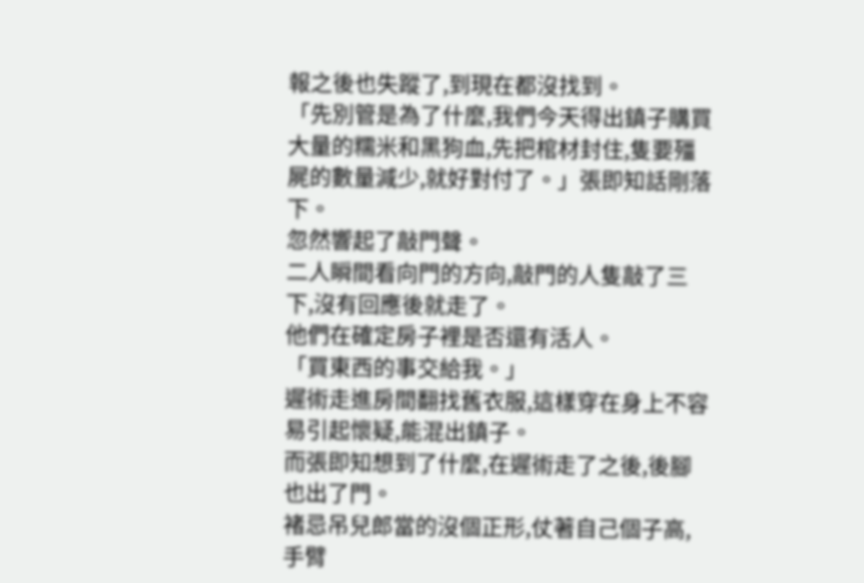報之後也失蹤了,到現在都沒找到。
「先別管是為了什麼,我們今天得出鎮子購買大量的糯米和黑狗血,先把棺材封住,隻要殭屍的數量減少,就好對付了。」張即知話剛落下。
忽然響起了敲門聲。
二人瞬間看向門的方向,敲門的人隻敲了三下,沒有回應後就走了。
他們在確定房子裡是否還有活人。
「買東西的事交給我。」
遲術走進房間翻找舊衣服,這樣穿在身上不容易引起懷疑,能混出鎮子。
而張即知想到了什麼,在遲術走了之後,後腳也出了門。
褚忌吊兒郎當的沒個正形,仗著自己個子高,手臂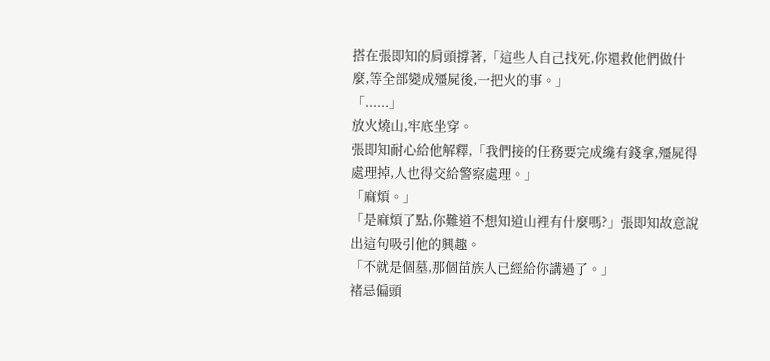搭在張即知的肩頭撐著,「這些人自己找死,你還救他們做什麼,等全部變成殭屍後,一把火的事。」
「......」
放火燒山,牢底坐穿。
張即知耐心給他解釋,「我們接的任務要完成纔有錢拿,殭屍得處理掉,人也得交給警察處理。」
「麻煩。」
「是麻煩了點,你難道不想知道山裡有什麼嗎?」張即知故意說出這句吸引他的興趣。
「不就是個墓,那個苗族人已經給你講過了。」
褚忌偏頭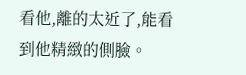看他,離的太近了,能看到他精緻的側臉。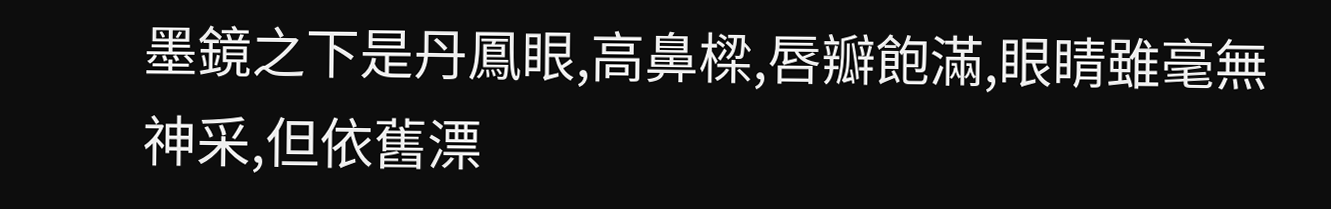墨鏡之下是丹鳳眼,高鼻樑,唇瓣飽滿,眼睛雖毫無神采,但依舊漂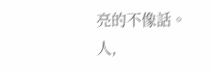亮的不像話。
人,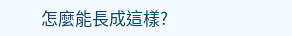怎麼能長成這樣?